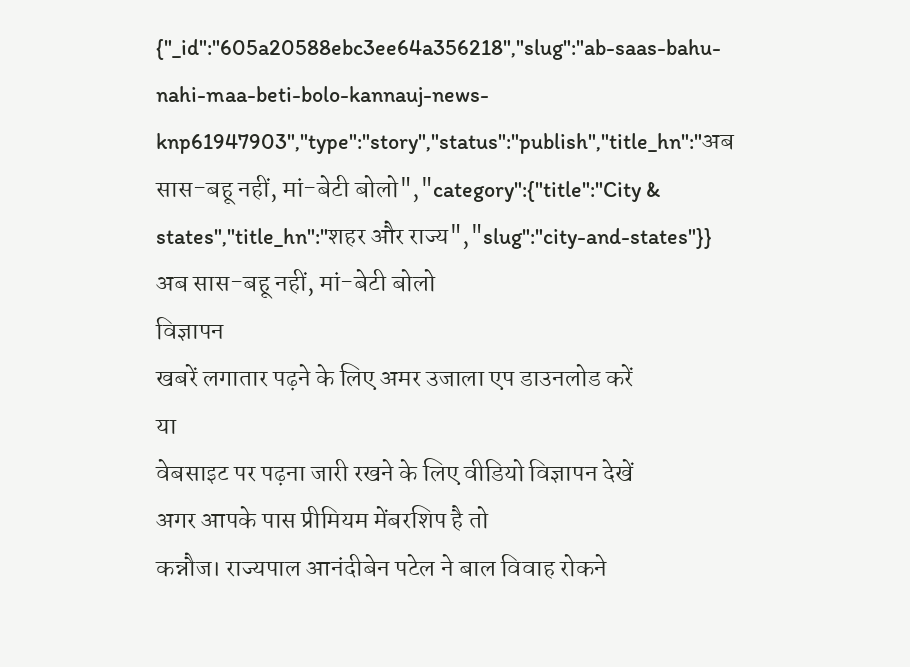{"_id":"605a20588ebc3ee64a356218","slug":"ab-saas-bahu-nahi-maa-beti-bolo-kannauj-news-knp61947903","type":"story","status":"publish","title_hn":"अब सास-बहू नहीं, मां-बेटी बोलो","category":{"title":"City & states","title_hn":"शहर और राज्य","slug":"city-and-states"}}
अब सास-बहू नहीं, मां-बेटी बोलो
विज्ञापन
खबरें लगातार पढ़ने के लिए अमर उजाला एप डाउनलोड करें
या
वेबसाइट पर पढ़ना जारी रखने के लिए वीडियो विज्ञापन देखें
अगर आपके पास प्रीमियम मेंबरशिप है तो
कन्नौज। राज्यपाल आनंदीबेन पटेल ने बाल विवाह रोकने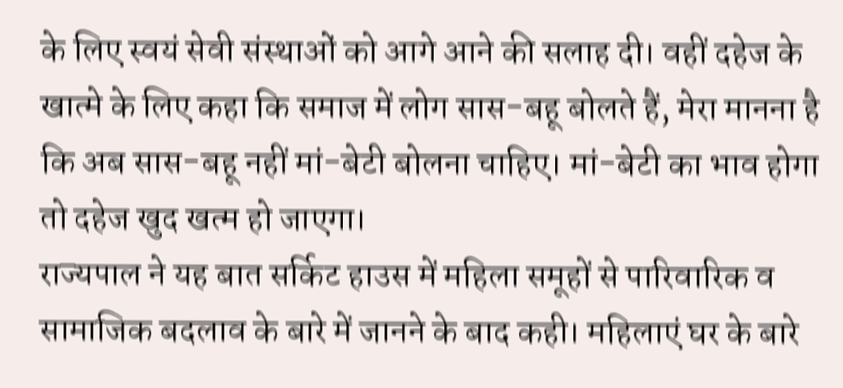के लिए स्वयं सेवी संस्थाओं को आगे आने की सलाह दी। वहीं दहेज के खात्मे के लिए कहा कि समाज में लोग सास-बहू बोलते हैं, मेरा मानना है कि अब सास-बहू नहीं मां-बेटी बोलना चाहिए। मां-बेटी का भाव होगा तो दहेज खुद खत्म हो जाएगा।
राज्यपाल ने यह बात सर्किट हाउस में महिला समूहों से पारिवारिक व सामाजिक बदलाव के बारे में जानने के बाद कही। महिलाएं घर के बारे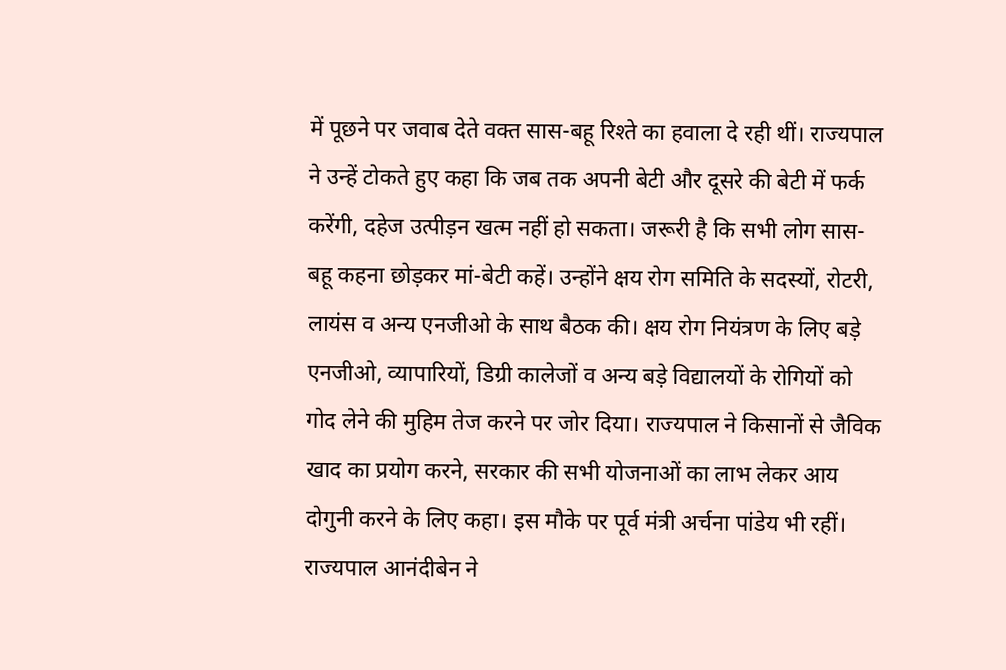में पूछने पर जवाब देते वक्त सास-बहू रिश्ते का हवाला दे रही थीं। राज्यपाल ने उन्हें टोकते हुए कहा कि जब तक अपनी बेटी और दूसरे की बेटी में फर्क करेंगी, दहेज उत्पीड़न खत्म नहीं हो सकता। जरूरी है कि सभी लोग सास-बहू कहना छोड़कर मां-बेटी कहें। उन्होंने क्षय रोग समिति के सदस्यों, रोटरी, लायंस व अन्य एनजीओ के साथ बैठक की। क्षय रोग नियंत्रण के लिए बड़े एनजीओ, व्यापारियों, डिग्री कालेजों व अन्य बड़े विद्यालयों के रोगियों को गोद लेने की मुहिम तेज करने पर जोर दिया। राज्यपाल ने किसानों से जैविक खाद का प्रयोग करने, सरकार की सभी योजनाओं का लाभ लेकर आय दोगुनी करने के लिए कहा। इस मौके पर पूर्व मंत्री अर्चना पांडेय भी रहीं।
राज्यपाल आनंदीबेन ने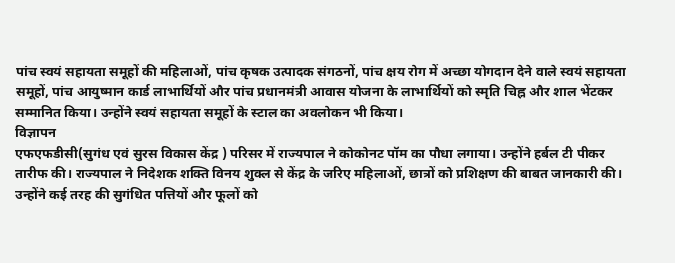पांच स्वयं सहायता समूहों की महिलाओं, पांच कृषक उत्पादक संगठनों, पांच क्षय रोग में अच्छा योगदान देने वाले स्वयं सहायता समूहों, पांच आयुष्मान कार्ड लाभार्थियों और पांच प्रधानमंत्री आवास योजना के लाभार्थियों को स्मृति चिह्न और शाल भेंटकर सम्मानित किया। उन्होंने स्वयं सहायता समूहों के स्टाल का अवलोकन भी किया।
विज्ञापन
एफएफडीसी(सुगंध एवं सुरस विकास केंद्र ) परिसर में राज्यपाल ने कोकोनट पॉम का पौधा लगाया। उन्होंने हर्बल टी पीकर तारीफ की। राज्यपाल ने निदेशक शक्ति विनय शुक्ल से केंद्र के जरिए महिलाओं, छात्रों को प्रशिक्षण की बाबत जानकारी की। उन्होंने कई तरह की सुगंधित पत्तियों और फूलों को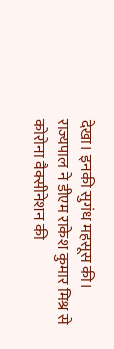देखा। इनकी सुगंध महसूस की।
राज्यपाल ने डीएम राकेश कुमार मिश्र से कोरोना वैक्सीनेशन की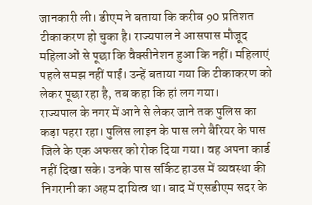जानकारी ली। डीएम ने बताया कि करीब 90 प्रतिशत टीकाकरण हो चुका है। राज्यपाल ने आसपास मौजूद महिलाओं से पूछा कि वैक्सीनेशन हुआ कि नहीं। महिलाएं पहले समझ नहीं पाईं। उन्हें बताया गया कि टीकाकरण को लेकर पूछा रहा है, तब कहा कि हां लग गया।
राज्यपाल के नगर में आने से लेकर जाने तक पुलिस का कड़ा पहरा रहा। पुलिस लाइन के पास लगे बैरियर के पास जिले के एक अफसर को रोक दिया गया। वह अपना कार्ड नहीं दिखा सके। उनके पास सर्किट हाउस में व्यवस्था की निगरानी का अहम दायित्व था। बाद में एसडीएम सदर के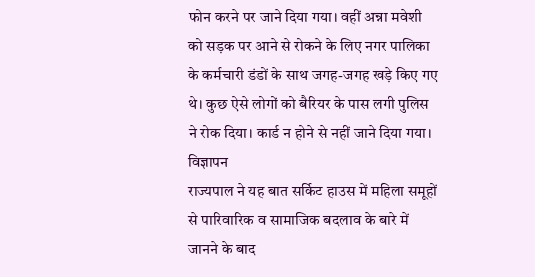फोन करने पर जाने दिया गया। वहीं अन्ना मवेशी को सड़क पर आने से रोकने के लिए नगर पालिका के कर्मचारी डंडों के साथ जगह-जगह खड़े किए गए थे। कुछ ऐसे लोगों को बैरियर के पास लगी पुलिस ने रोक दिया। कार्ड न होने से नहीं जाने दिया गया।
विज्ञापन
राज्यपाल ने यह बात सर्किट हाउस में महिला समूहों से पारिवारिक व सामाजिक बदलाव के बारे में जानने के बाद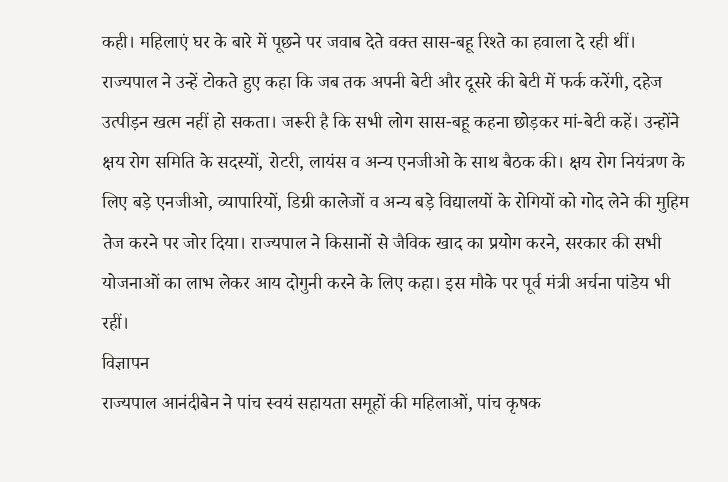कही। महिलाएं घर के बारे में पूछने पर जवाब देते वक्त सास-बहू रिश्ते का हवाला दे रही थीं। राज्यपाल ने उन्हें टोकते हुए कहा कि जब तक अपनी बेटी और दूसरे की बेटी में फर्क करेंगी, दहेज उत्पीड़न खत्म नहीं हो सकता। जरूरी है कि सभी लोग सास-बहू कहना छोड़कर मां-बेटी कहें। उन्होंने क्षय रोग समिति के सदस्यों, रोटरी, लायंस व अन्य एनजीओ के साथ बैठक की। क्षय रोग नियंत्रण के लिए बड़े एनजीओ, व्यापारियों, डिग्री कालेजों व अन्य बड़े विद्यालयों के रोगियों को गोद लेने की मुहिम तेज करने पर जोर दिया। राज्यपाल ने किसानों से जैविक खाद का प्रयोग करने, सरकार की सभी योजनाओं का लाभ लेकर आय दोगुनी करने के लिए कहा। इस मौके पर पूर्व मंत्री अर्चना पांडेय भी रहीं।
विज्ञापन
राज्यपाल आनंदीबेन ने पांच स्वयं सहायता समूहों की महिलाओं, पांच कृषक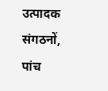उत्पादक संगठनों, पांच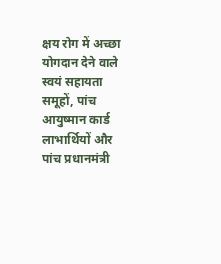क्षय रोग में अच्छा योगदान देने वाले स्वयं सहायता समूहों, पांच आयुष्मान कार्ड लाभार्थियों और पांच प्रधानमंत्री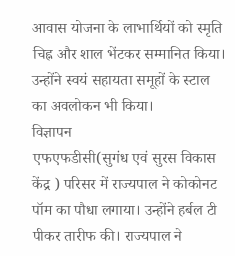आवास योजना के लाभार्थियों को स्मृति चिह्न और शाल भेंटकर सम्मानित किया। उन्होंने स्वयं सहायता समूहों के स्टाल का अवलोकन भी किया।
विज्ञापन
एफएफडीसी(सुगंध एवं सुरस विकास केंद्र ) परिसर में राज्यपाल ने कोकोनट पॉम का पौधा लगाया। उन्होंने हर्बल टी पीकर तारीफ की। राज्यपाल ने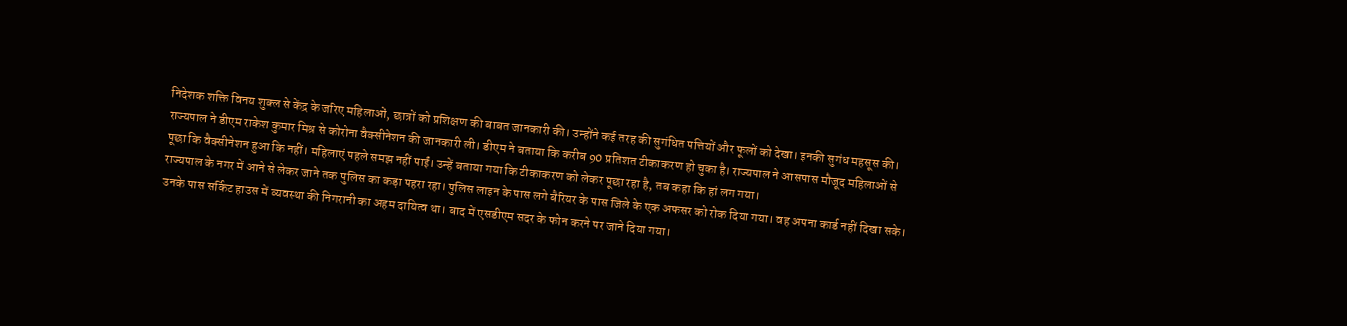निदेशक शक्ति विनय शुक्ल से केंद्र के जरिए महिलाओं, छात्रों को प्रशिक्षण की बाबत जानकारी की। उन्होंने कई तरह की सुगंधित पत्तियों और फूलों को देखा। इनकी सुगंध महसूस की।
राज्यपाल ने डीएम राकेश कुमार मिश्र से कोरोना वैक्सीनेशन की जानकारी ली। डीएम ने बताया कि करीब 90 प्रतिशत टीकाकरण हो चुका है। राज्यपाल ने आसपास मौजूद महिलाओं से पूछा कि वैक्सीनेशन हुआ कि नहीं। महिलाएं पहले समझ नहीं पाईं। उन्हें बताया गया कि टीकाकरण को लेकर पूछा रहा है, तब कहा कि हां लग गया।
राज्यपाल के नगर में आने से लेकर जाने तक पुलिस का कड़ा पहरा रहा। पुलिस लाइन के पास लगे बैरियर के पास जिले के एक अफसर को रोक दिया गया। वह अपना कार्ड नहीं दिखा सके। उनके पास सर्किट हाउस में व्यवस्था की निगरानी का अहम दायित्व था। बाद में एसडीएम सदर के फोन करने पर जाने दिया गया।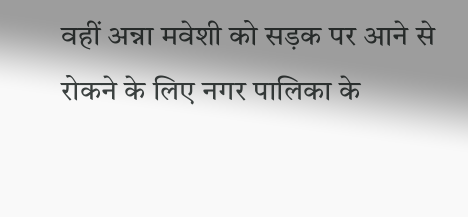वहीं अन्ना मवेशी को सड़क पर आने से रोकने के लिए नगर पालिका के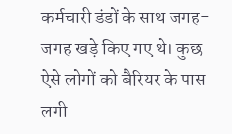कर्मचारी डंडों के साथ जगह-जगह खड़े किए गए थे। कुछ ऐसे लोगों को बैरियर के पास लगी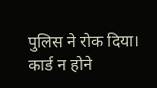पुलिस ने रोक दिया। कार्ड न होने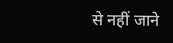से नहीं जाने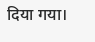दिया गया।